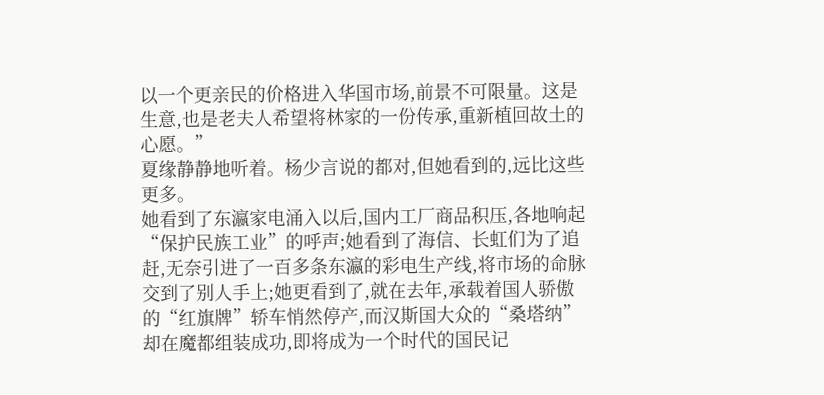以一个更亲民的价格进入华国市场,前景不可限量。这是生意,也是老夫人希望将林家的一份传承,重新植回故土的心愿。”
夏缘静静地听着。杨少言说的都对,但她看到的,远比这些更多。
她看到了东瀛家电涌入以后,国内工厂商品积压,各地响起“保护民族工业”的呼声;她看到了海信、长虹们为了追赶,无奈引进了一百多条东瀛的彩电生产线,将市场的命脉交到了别人手上;她更看到了,就在去年,承载着国人骄傲的“红旗牌”轿车悄然停产,而汉斯国大众的“桑塔纳”却在魔都组装成功,即将成为一个时代的国民记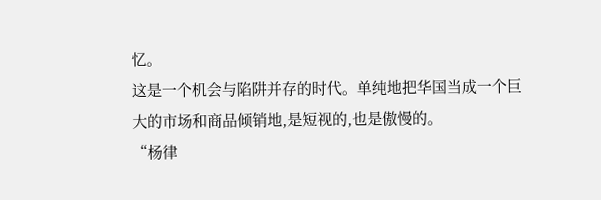忆。
这是一个机会与陷阱并存的时代。单纯地把华国当成一个巨大的市场和商品倾销地,是短视的,也是傲慢的。
“杨律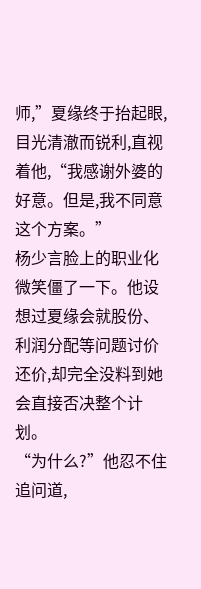师,”夏缘终于抬起眼,目光清澈而锐利,直视着他,“我感谢外婆的好意。但是,我不同意这个方案。”
杨少言脸上的职业化微笑僵了一下。他设想过夏缘会就股份、利润分配等问题讨价还价,却完全没料到她会直接否决整个计划。
“为什么?”他忍不住追问道,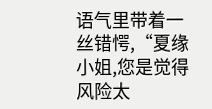语气里带着一丝错愕,“夏缘小姐,您是觉得风险太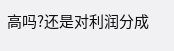高吗?还是对利润分成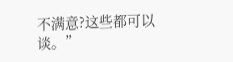不满意?这些都可以谈。”